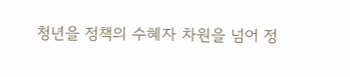청년을 정책의 수혜자 차원을 넘어 정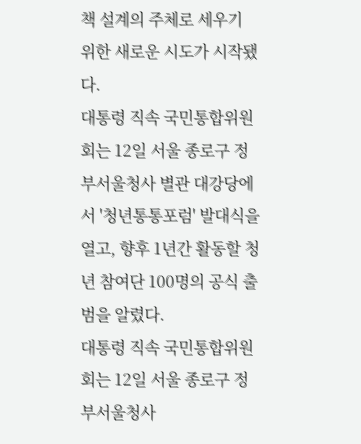책 설계의 주체로 세우기 위한 새로운 시도가 시작됐다.
대통령 직속 국민통합위원회는 12일 서울 종로구 정부서울청사 별관 대강당에서 '청년통통포럼' 발대식을 열고, 향후 1년간 활동할 청년 참여단 100명의 공식 출범을 알렸다.
대통령 직속 국민통합위원회는 12일 서울 종로구 정부서울청사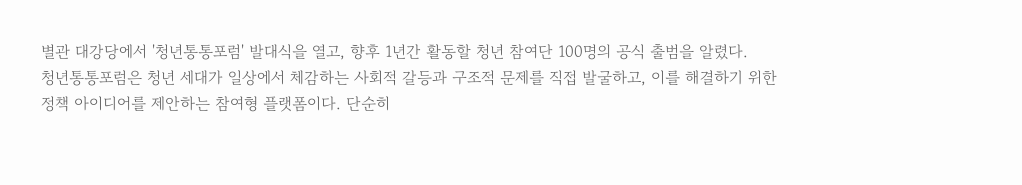별관 대강당에서 '청년통통포럼' 발대식을 열고, 향후 1년간 활동할 청년 참여단 100명의 공식 출범을 알렸다.
청년통통포럼은 청년 세대가 일상에서 체감하는 사회적 갈등과 구조적 문제를 직접 발굴하고, 이를 해결하기 위한
정책 아이디어를 제안하는 참여형 플랫폼이다. 단순히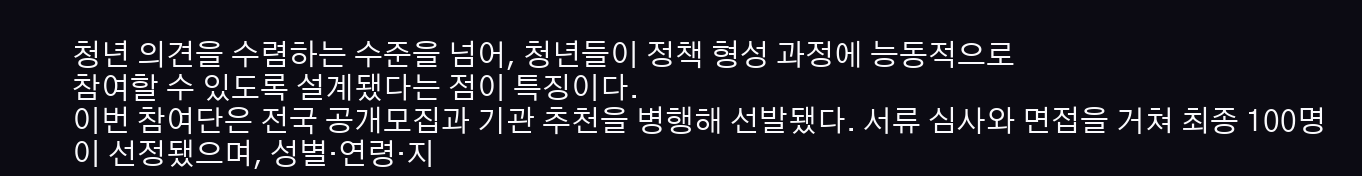청년 의견을 수렴하는 수준을 넘어, 청년들이 정책 형성 과정에 능동적으로
참여할 수 있도록 설계됐다는 점이 특징이다.
이번 참여단은 전국 공개모집과 기관 추천을 병행해 선발됐다. 서류 심사와 면접을 거쳐 최종 100명이 선정됐으며, 성별·연령·지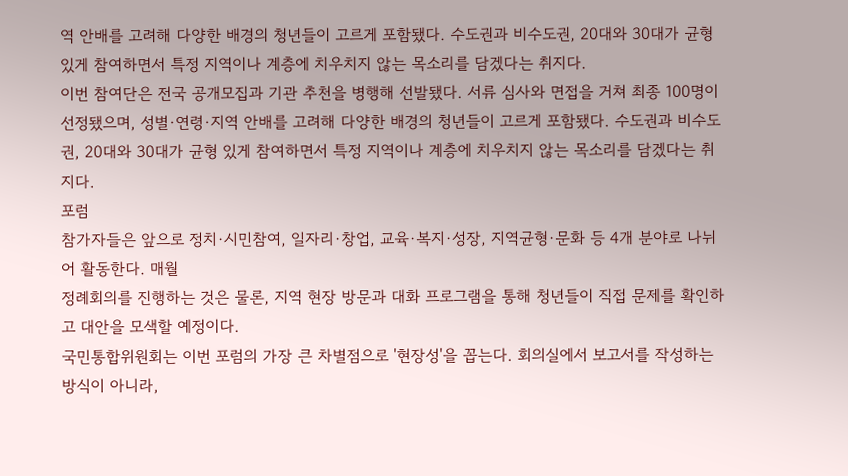역 안배를 고려해 다양한 배경의 청년들이 고르게 포함됐다. 수도권과 비수도권, 20대와 30대가 균형 있게 참여하면서 특정 지역이나 계층에 치우치지 않는 목소리를 담겠다는 취지다.
이번 참여단은 전국 공개모집과 기관 추천을 병행해 선발됐다. 서류 심사와 면접을 거쳐 최종 100명이 선정됐으며, 성별·연령·지역 안배를 고려해 다양한 배경의 청년들이 고르게 포함됐다. 수도권과 비수도권, 20대와 30대가 균형 있게 참여하면서 특정 지역이나 계층에 치우치지 않는 목소리를 담겠다는 취지다.
포럼
참가자들은 앞으로 정치·시민참여, 일자리·창업, 교육·복지·성장, 지역균형·문화 등 4개 분야로 나뉘어 활동한다. 매월
정례회의를 진행하는 것은 물론, 지역 현장 방문과 대화 프로그램을 통해 청년들이 직접 문제를 확인하고 대안을 모색할 예정이다.
국민통합위원회는 이번 포럼의 가장 큰 차별점으로 '현장성'을 꼽는다. 회의실에서 보고서를 작성하는 방식이 아니라,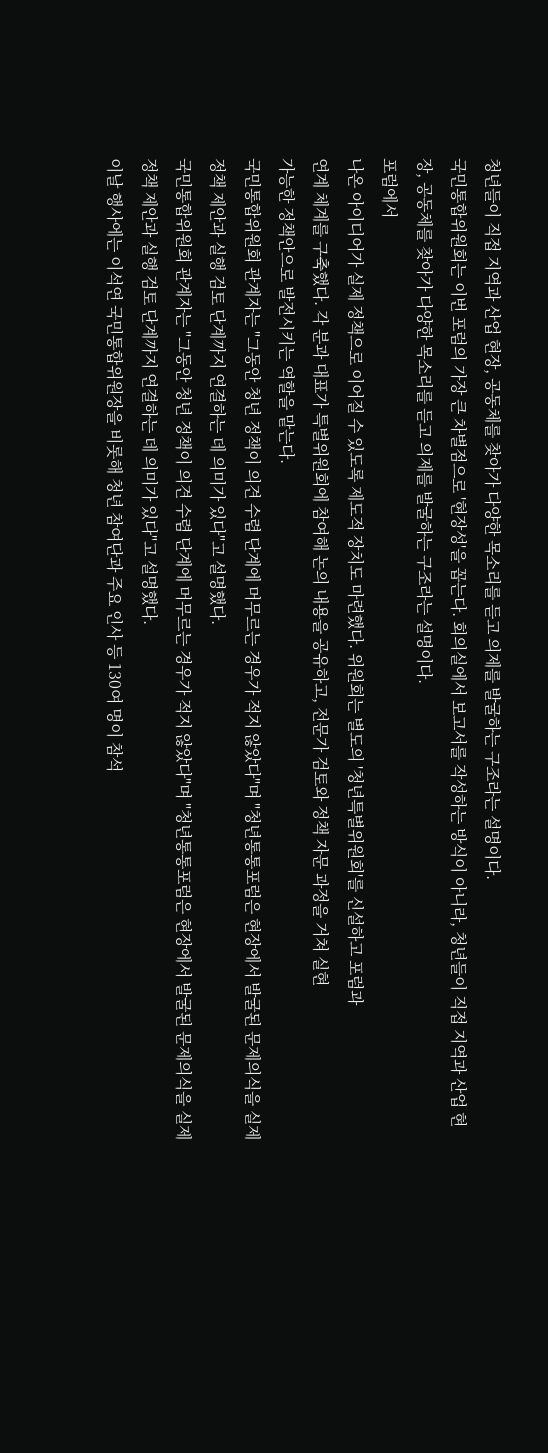청년들이 직접 지역과 산업 현장, 공동체를 찾아가 다양한 목소리를 듣고 의제를 발굴하는 구조라는 설명이다.
국민통합위원회는 이번 포럼의 가장 큰 차별점으로 '현장성'을 꼽는다. 회의실에서 보고서를 작성하는 방식이 아니라, 청년들이 직접 지역과 산업 현장, 공동체를 찾아가 다양한 목소리를 듣고 의제를 발굴하는 구조라는 설명이다.
포럼에서
나온 아이디어가 실제 정책으로 이어질 수 있도록 제도적 장치도 마련했다. 위원회는 별도의 '청년특별위원회'를 신설하고 포럼과
연계 체계를 구축했다. 각 분과 대표가 특별위원회에 참여해 논의 내용을 공유하고, 전문가 검토와 정책 자문 과정을 거쳐 실현
가능한 정책안으로 발전시키는 역할을 맡는다.
국민통합위원회 관계자는 "그동안 청년 정책이 의견 수렴 단계에 머무르는 경우가 적지 않았다"며 "청년통통포럼은 현장에서 발굴된 문제의식을 실제 정책 제안과 실행 검토 단계까지 연결하는 데 의미가 있다"고 설명했다.
국민통합위원회 관계자는 "그동안 청년 정책이 의견 수렴 단계에 머무르는 경우가 적지 않았다"며 "청년통통포럼은 현장에서 발굴된 문제의식을 실제 정책 제안과 실행 검토 단계까지 연결하는 데 의미가 있다"고 설명했다.
이날 행사에는 이석연 국민통합위원장을 비롯해 청년 참여단과 주요 인사 등 130여 명이 참석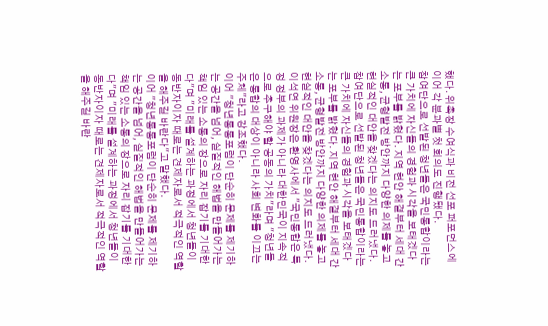했다. 위촉장 수여식과 비전 선포 퍼포먼스에 이어 각 분과별 첫 회의도 진행됐다.
참여단으로 선발된 청년들은 국민통합이라는 큰 가치에 자신들의 경험과 시각을 보태겠다는 포부를 밝혔다. 지역 현안 해결부터 세대 간 소통, 균형발전 방안까지 다양한 의제를 놓고 현실적인 대안을 찾겠다는 의지도 드러냈다.
참여단으로 선발된 청년들은 국민통합이라는 큰 가치에 자신들의 경험과 시각을 보태겠다는 포부를 밝혔다. 지역 현안 해결부터 세대 간 소통, 균형발전 방안까지 다양한 의제를 놓고 현실적인 대안을 찾겠다는 의지도 드러냈다.
이석연 위원장은 환영사에서 "국민통합은 특정 정부의 과제가 아니라 대한민국이 지속적으로 추구해야 할 공동의 가치"라며 "청년들은 통합의 대상이 아니라 사회 변화를 이끄는 주체"라고 강조했다.
이어 "청년통통포럼이 단순히 문제를 제기하는 공간을 넘어, 실질적인 해법을 만들어가는 책임 있는 소통의 장으로 자리 잡기를 기대한다"며 "미래를 설계하는 과정에서 청년들이 동반자이자 때로는 견제자로서 적극적인 역할을 해주길 바란다"고 말했다.
이어 "청년통통포럼이 단순히 문제를 제기하는 공간을 넘어, 실질적인 해법을 만들어가는 책임 있는 소통의 장으로 자리 잡기를 기대한다"며 "미래를 설계하는 과정에서 청년들이 동반자이자 때로는 견제자로서 적극적인 역할을 해주길 바란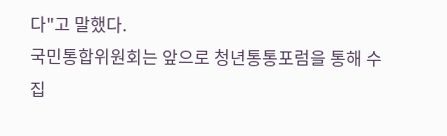다"고 말했다.
국민통합위원회는 앞으로 청년통통포럼을 통해 수집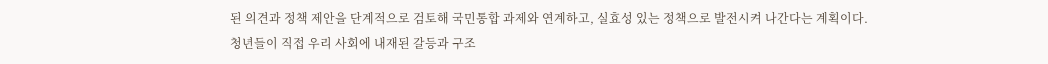된 의견과 정책 제안을 단계적으로 검토해 국민통합 과제와 연계하고, 실효성 있는 정책으로 발전시켜 나간다는 계획이다.
청년들이 직접 우리 사회에 내재된 갈등과 구조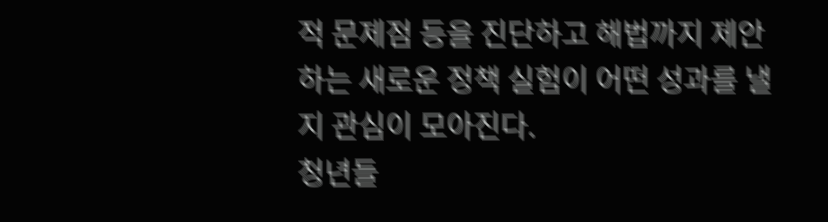적 문제점 등을 진단하고 해법까지 제안하는 새로운 정책 실험이 어떤 성과를 낼지 관심이 모아진다.
청년들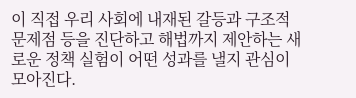이 직접 우리 사회에 내재된 갈등과 구조적 문제점 등을 진단하고 해법까지 제안하는 새로운 정책 실험이 어떤 성과를 낼지 관심이 모아진다.